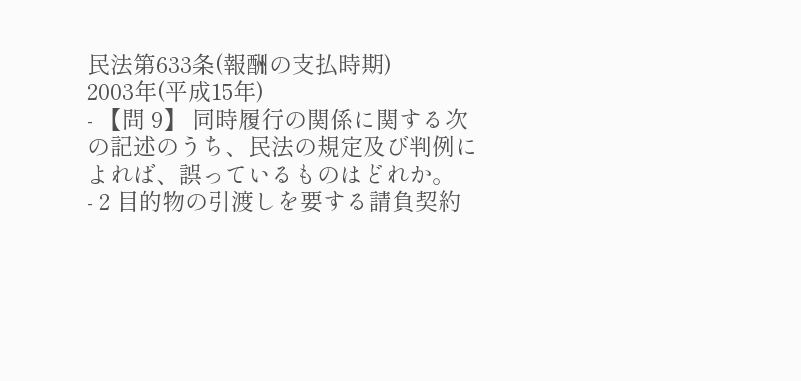民法第633条(報酬の支払時期)
2003年(平成15年)
- 【問 9】 同時履行の関係に関する次の記述のうち、民法の規定及び判例によれば、誤っているものはどれか。
- 2 目的物の引渡しを要する請負契約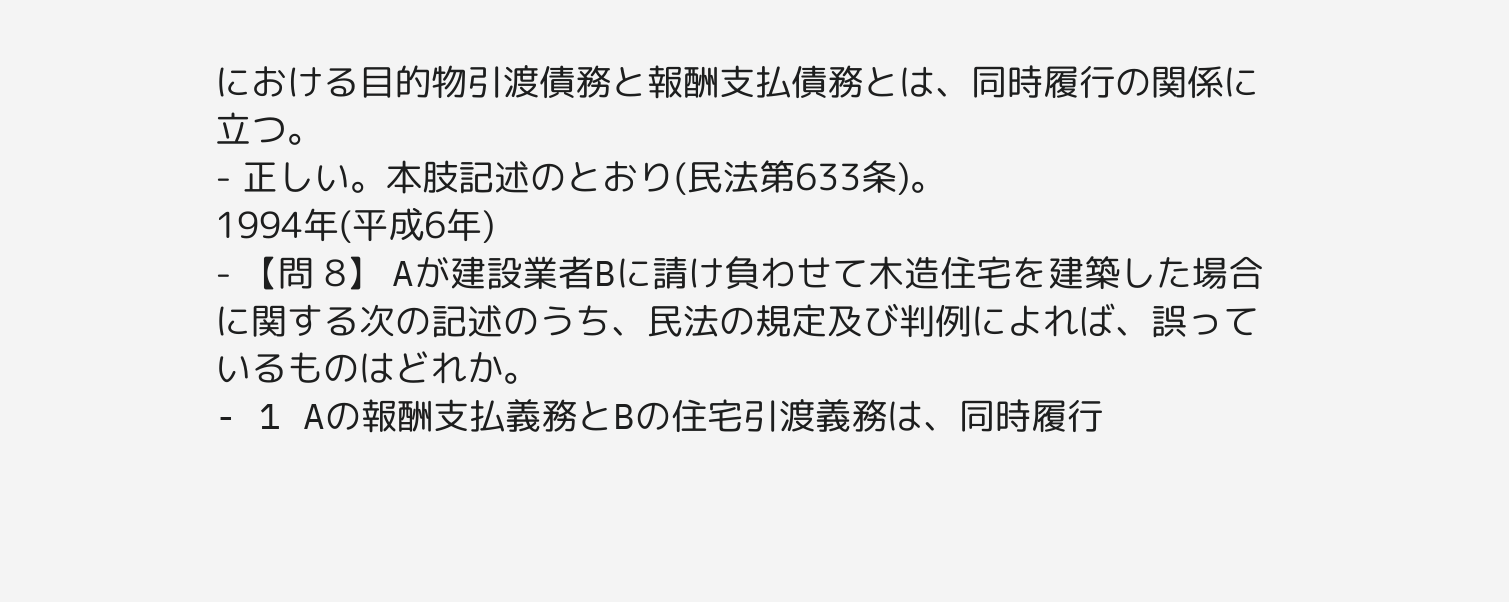における目的物引渡債務と報酬支払債務とは、同時履行の関係に立つ。
- 正しい。本肢記述のとおり(民法第633条)。
1994年(平成6年)
- 【問 8】 Aが建設業者Bに請け負わせて木造住宅を建築した場合に関する次の記述のうち、民法の規定及び判例によれば、誤っているものはどれか。
- 1 Aの報酬支払義務とBの住宅引渡義務は、同時履行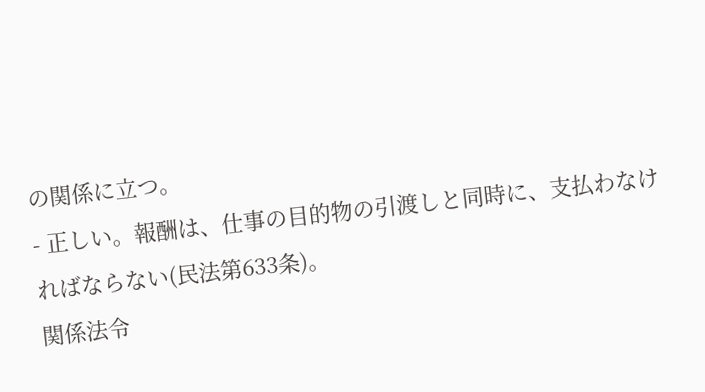の関係に立つ。
- 正しい。報酬は、仕事の目的物の引渡しと同時に、支払わなければならない(民法第633条)。
関係法令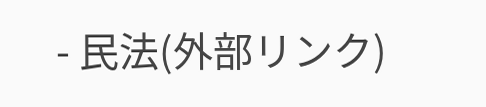- 民法(外部リンク)